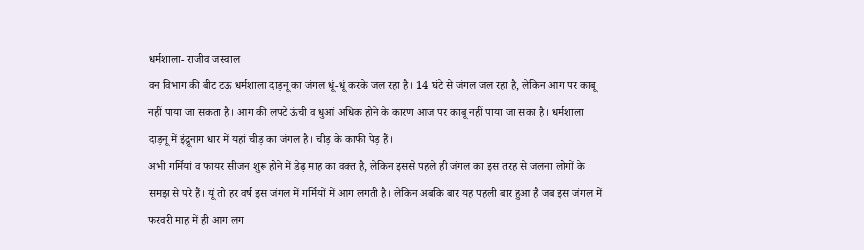धर्मशाला- राजीव जस्वाल
वन विभाग की बीट टऊ धर्मशाला दाड़नू का जंगल धूं-धूं करके जल रहा है। 14 घंटे से जंगल जल रहा है, लेकिन आग पर काबू नहीं पाया जा सकता है। आग की लपटे ऊंची व धुआं अधिक होने के कारण आज पर काबू नहीं पाया जा सका है। धर्मशाला दाड़नू में इंद्रूनाग धार में यहां चीड़ का जंगल है। चीड़ के काफी पेड़ हैं।
अभी गर्मियां व फायर सीजन शुरू होने में डेढ़ माह का वक्त है, लेकिन इससे पहले ही जंगल का इस तरह से जलना लोगों के समझ से परे हैं। यूं तो हर वर्ष इस जंगल में गर्मियों में आग लगती है। लेकिन अबकि बार यह पहली बार हुआ है जब इस जंगल में फरवरी माह में ही आग लग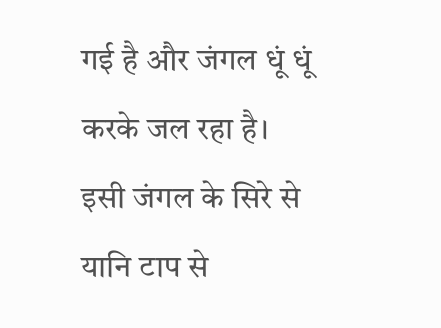गई है और जंगल धूं धूं करके जल रहा है।
इसी जंगल के सिरे से यानि टाप से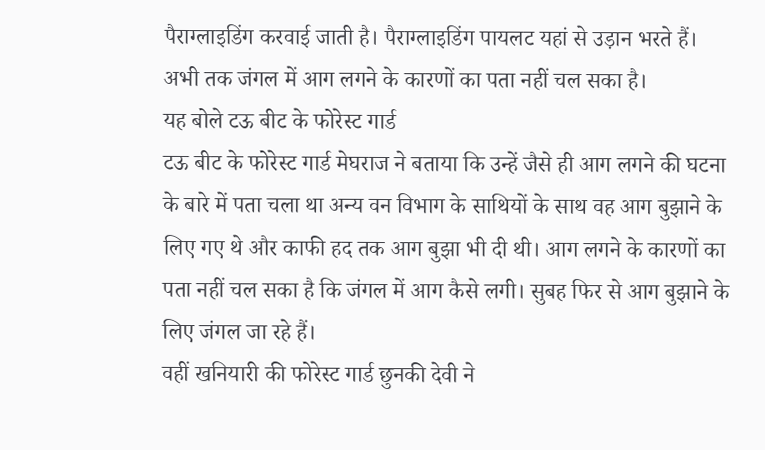पैराग्लाइडिंग करवाई जाती है। पैराग्लाइडिंग पायलट यहां से उड़ान भरते हैं। अभी तक जंगल में आग लगने के कारणों का पता नहीं चल सका है।
यह बोले टऊ बीट के फोरेस्ट गार्ड
टऊ बीट के फोरेस्ट गार्ड मेघराज ने बताया कि उन्हें जैसे ही आग लगने की घटना के बारे में पता चला था अन्य वन विभाग के साथियों के साथ वह आग बुझाने के लिए गए थे और काफी हद तक आग बुझा भी दी थी। आग लगने के कारणों का पता नहीं चल सका है कि जंगल में आग कैसे लगी। सुबह फिर से आग बुझाने के लिए जंगल जा रहे हैं।
वहीं खनियारी की फोरेस्ट गार्ड छुनकी देवी ने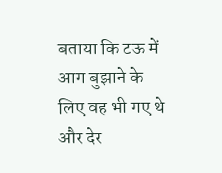बताया कि टऊ में आग बुझाने के लिए वह भी गए थे और देर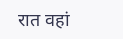रात वहां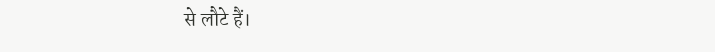से लौटे हैं।